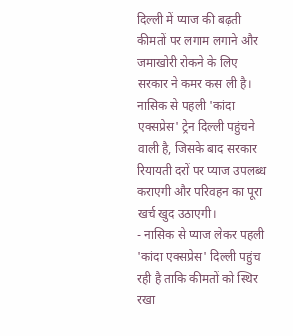दिल्ली में प्याज की बढ़ती कीमतों पर लगाम लगाने और जमाखोरी रोकने के लिए सरकार ने कमर कस ली है। नासिक से पहली 'कांदा एक्सप्रेस' ट्रेन दिल्ली पहुंचने वाली है, जिसके बाद सरकार रियायती दरों पर प्याज उपलब्ध कराएगी और परिवहन का पूरा खर्च खुद उठाएगी।
- नासिक से प्याज लेकर पहली 'कांदा एक्सप्रेस' दिल्ली पहुंच रही है ताकि कीमतों को स्थिर रखा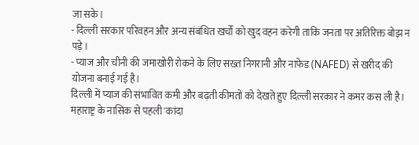जा सके।
- दिल्ली सरकार परिवहन और अन्य संबंधित खर्चों को खुद वहन करेगी ताकि जनता पर अतिरिक्त बोझ न पड़े।
- प्याज और चीनी की जमाखोरी रोकने के लिए सख्त निगरानी और नाफेड (NAFED) से खरीद की योजना बनाई गई है।
दिल्ली में प्याज की संभावित कमी और बढ़ती कीमतों को देखते हुए दिल्ली सरकार ने कमर कस ली है। महाराष्ट्र के नासिक से पहली 'कांदा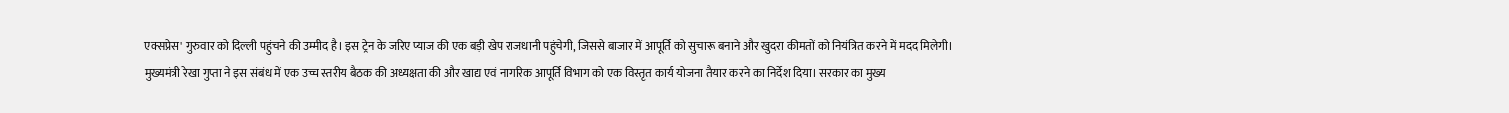एक्सप्रेस' गुरुवार को दिल्ली पहुंचने की उम्मीद है। इस ट्रेन के जरिए प्याज की एक बड़ी खेप राजधानी पहुंचेगी, जिससे बाजार में आपूर्ति को सुचारू बनाने और खुदरा कीमतों को नियंत्रित करने में मदद मिलेगी।
मुख्यमंत्री रेखा गुप्ता ने इस संबंध में एक उच्च स्तरीय बैठक की अध्यक्षता की और खाद्य एवं नागरिक आपूर्ति विभाग को एक विस्तृत कार्य योजना तैयार करने का निर्देश दिया। सरकार का मुख्य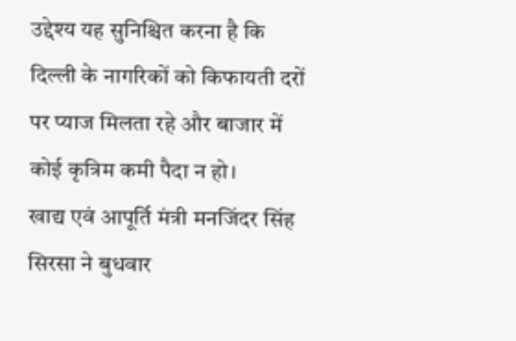उद्देश्य यह सुनिश्चित करना है कि दिल्ली के नागरिकों को किफायती दरों पर प्याज मिलता रहे और बाजार में कोई कृत्रिम कमी पैदा न हो।
खाद्य एवं आपूर्ति मंत्री मनजिंदर सिंह सिरसा ने बुधवार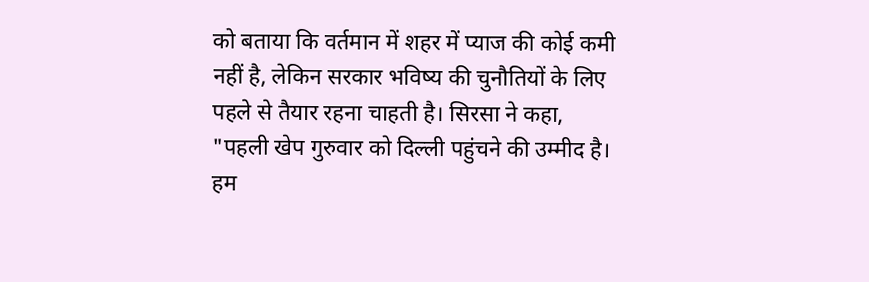को बताया कि वर्तमान में शहर में प्याज की कोई कमी नहीं है, लेकिन सरकार भविष्य की चुनौतियों के लिए पहले से तैयार रहना चाहती है। सिरसा ने कहा, "पहली खेप गुरुवार को दिल्ली पहुंचने की उम्मीद है। हम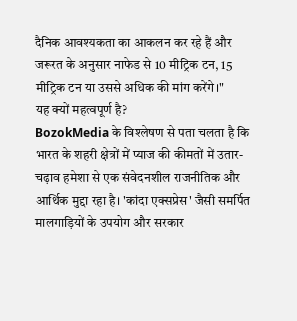दैनिक आवश्यकता का आकलन कर रहे हैं और जरूरत के अनुसार नाफेड से 10 मीट्रिक टन, 15 मीट्रिक टन या उससे अधिक की मांग करेंगे।"
यह क्यों महत्वपूर्ण है?
BozokMedia के विश्लेषण से पता चलता है कि भारत के शहरी क्षेत्रों में प्याज की कीमतों में उतार-चढ़ाव हमेशा से एक संवेदनशील राजनीतिक और आर्थिक मुद्दा रहा है। 'कांदा एक्सप्रेस' जैसी समर्पित मालगाड़ियों के उपयोग और सरकार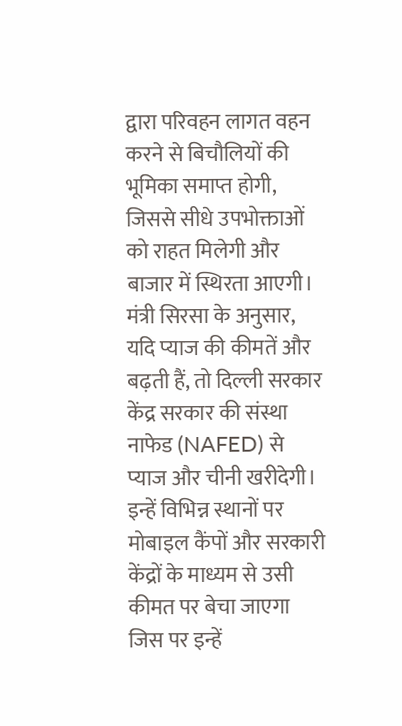द्वारा परिवहन लागत वहन करने से बिचौलियों की भूमिका समाप्त होगी, जिससे सीधे उपभोक्ताओं को राहत मिलेगी और बाजार में स्थिरता आएगी।
मंत्री सिरसा के अनुसार, यदि प्याज की कीमतें और बढ़ती हैं, तो दिल्ली सरकार केंद्र सरकार की संस्था नाफेड (NAFED) से प्याज और चीनी खरीदेगी। इन्हें विभिन्न स्थानों पर मोबाइल कैंपों और सरकारी केंद्रों के माध्यम से उसी कीमत पर बेचा जाएगा जिस पर इन्हें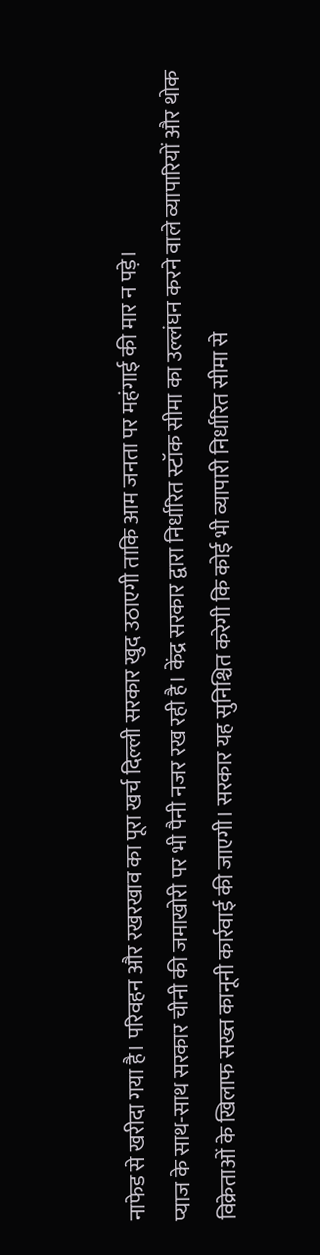नाफेड से खरीदा गया है। परिवहन और रखरखाव का पूरा खर्च दिल्ली सरकार खुद उठाएगी ताकि आम जनता पर महंगाई की मार न पड़े।
प्याज के साथ-साथ सरकार चीनी की जमाखोरी पर भी पैनी नजर रख रही है। केंद्र सरकार द्वारा निर्धारित स्टॉक सीमा का उल्लंघन करने वाले व्यापारियों और थोक विक्रेताओं के खिलाफ सख्त कानूनी कार्रवाई की जाएगी। सरकार यह सुनिश्चित करेगी कि कोई भी व्यापारी निर्धारित सीमा से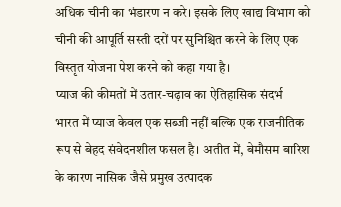अधिक चीनी का भंडारण न करे। इसके लिए खाद्य विभाग को चीनी की आपूर्ति सस्ती दरों पर सुनिश्चित करने के लिए एक विस्तृत योजना पेश करने को कहा गया है।
प्याज की कीमतों में उतार-चढ़ाव का ऐतिहासिक संदर्भ
भारत में प्याज केवल एक सब्जी नहीं बल्कि एक राजनीतिक रूप से बेहद संवेदनशील फसल है। अतीत में, बेमौसम बारिश के कारण नासिक जैसे प्रमुख उत्पादक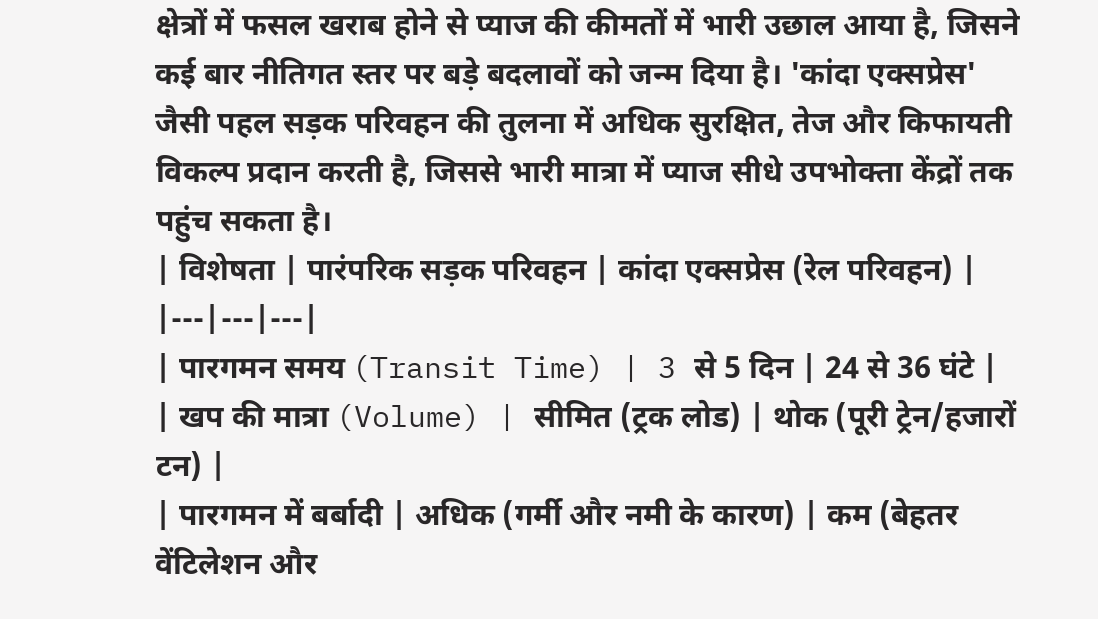क्षेत्रों में फसल खराब होने से प्याज की कीमतों में भारी उछाल आया है, जिसने कई बार नीतिगत स्तर पर बड़े बदलावों को जन्म दिया है। 'कांदा एक्सप्रेस' जैसी पहल सड़क परिवहन की तुलना में अधिक सुरक्षित, तेज और किफायती विकल्प प्रदान करती है, जिससे भारी मात्रा में प्याज सीधे उपभोक्ता केंद्रों तक पहुंच सकता है।
| विशेषता | पारंपरिक सड़क परिवहन | कांदा एक्सप्रेस (रेल परिवहन) |
|---|---|---|
| पारगमन समय (Transit Time) | 3 से 5 दिन | 24 से 36 घंटे |
| खप की मात्रा (Volume) | सीमित (ट्रक लोड) | थोक (पूरी ट्रेन/हजारों टन) |
| पारगमन में बर्बादी | अधिक (गर्मी और नमी के कारण) | कम (बेहतर वेंटिलेशन और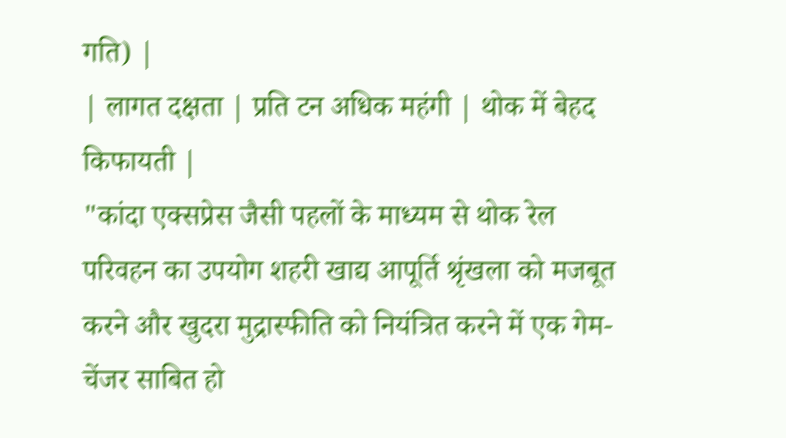गति) |
| लागत दक्षता | प्रति टन अधिक महंगी | थोक में बेहद किफायती |
"कांदा एक्सप्रेस जैसी पहलों के माध्यम से थोक रेल परिवहन का उपयोग शहरी खाद्य आपूर्ति श्रृंखला को मजबूत करने और खुदरा मुद्रास्फीति को नियंत्रित करने में एक गेम-चेंजर साबित हो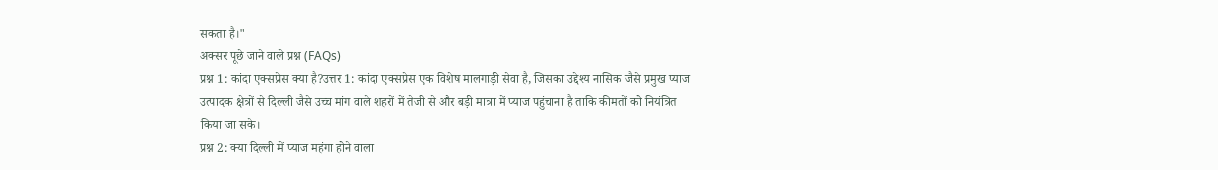सकता है।"
अक्सर पूछे जाने वाले प्रश्न (FAQs)
प्रश्न 1: कांदा एक्सप्रेस क्या है?उत्तर 1: कांदा एक्सप्रेस एक विशेष मालगाड़ी सेवा है, जिसका उद्देश्य नासिक जैसे प्रमुख प्याज उत्पादक क्षेत्रों से दिल्ली जैसे उच्च मांग वाले शहरों में तेजी से और बड़ी मात्रा में प्याज पहुंचाना है ताकि कीमतों को नियंत्रित किया जा सके।
प्रश्न 2: क्या दिल्ली में प्याज महंगा होने वाला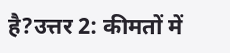है?उत्तर 2: कीमतों में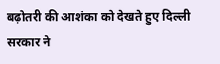बढ़ोतरी की आशंका को देखते हुए दिल्ली सरकार ने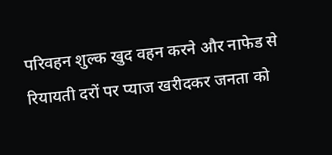परिवहन शुल्क खुद वहन करने और नाफेड से रियायती दरों पर प्याज खरीदकर जनता को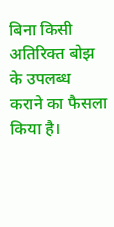बिना किसी अतिरिक्त बोझ के उपलब्ध कराने का फैसला किया है।